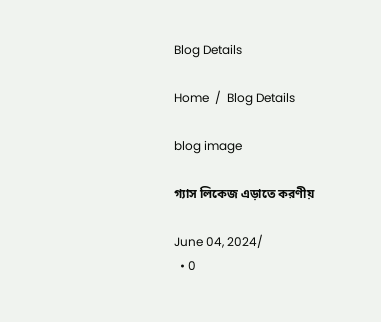Blog Details

Home  /  Blog Details

blog image

গ্যাস লিকেজ এড়াতে করণীয়

June 04, 2024/
  • 0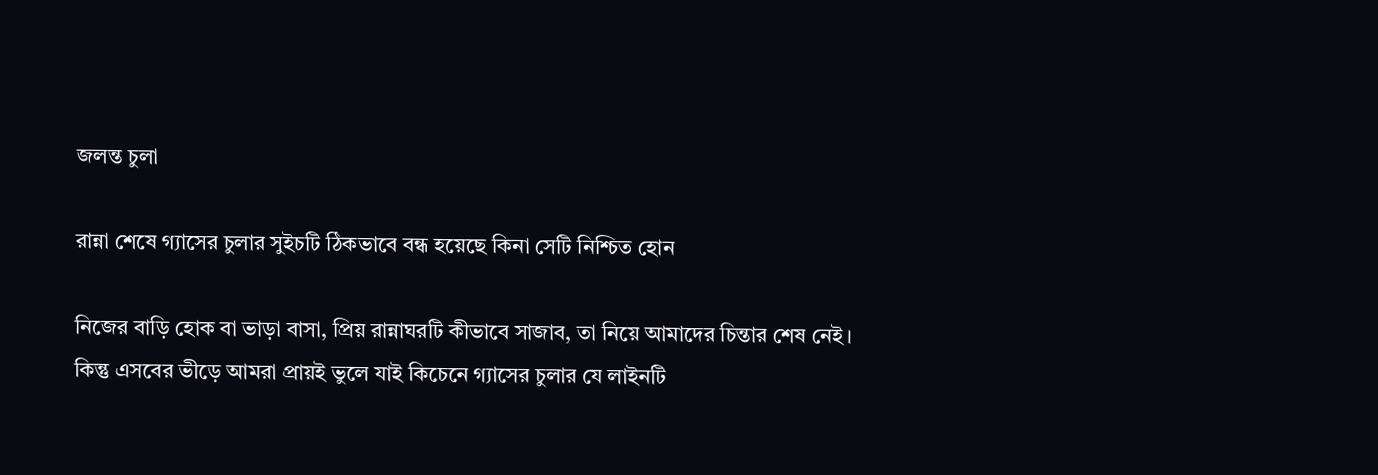জলন্ত চুলা

রান্না শেষে গ্যাসের চুলার সুইচটি ঠিকভাবে বন্ধ হয়েছে কিনা সেটি নিশ্চিত হোন

নিজের বাড়ি হোক বা ভাড়া বাসা, প্রিয় রান্নাঘরটি কীভাবে সাজাব, তা নিয়ে আমাদের চিন্তার শেষ নেই। কিন্তু এসবের ভীড়ে আমরা প্রায়ই ভুলে যাই কিচেনে গ্যাসের চুলার যে লাইনটি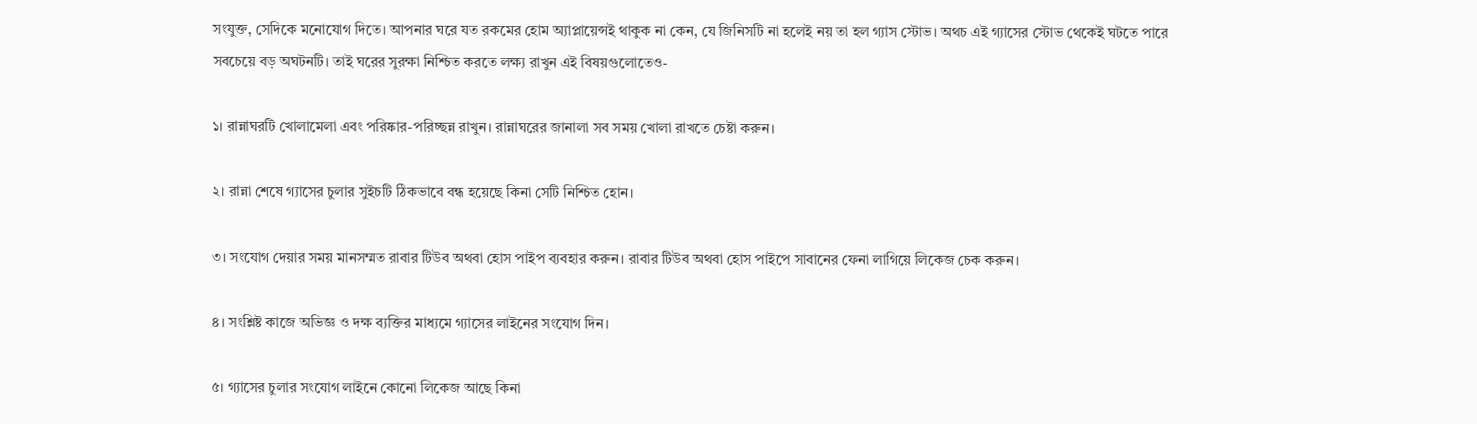সংযুক্ত, সেদিকে মনোযোগ দিতে। আপনার ঘরে যত রকমের হোম অ্যাপ্লায়েন্সই থাকুক না কেন, যে জিনিসটি না হলেই নয় তা হল গ্যাস স্টোভ। অথচ এই গ্যাসের স্টোভ থেকেই ঘটতে পারে সবচেয়ে বড় অঘটনটি। তাই ঘরের সুরক্ষা নিশ্চিত করতে লক্ষ্য রাখুন এই বিষয়গুলোতেও-

১। রান্নাঘরটি খোলামেলা এবং পরিষ্কার-পরিচ্ছন্ন রাখুন। রান্নাঘরের জানালা সব সময় খোলা রাখতে চেষ্টা করুন।

২। রান্না শেষে গ্যাসের চুলার সুইচটি ঠিকভাবে বন্ধ হয়েছে কিনা সেটি নিশ্চিত হোন।

৩। সংযোগ দেয়ার সময় মানসম্মত রাবার টিউব অথবা হোস পাইপ ব্যবহার করুন। রাবার টিউব অথবা হোস পাইপে সাবানের ফেনা লাগিয়ে লিকেজ চেক করুন।

৪। সংশ্লিষ্ট কাজে অভিজ্ঞ ও দক্ষ ব্যক্তির মাধ্যমে গ্যাসের লাইনের সংযোগ দিন।

৫। গ্যাসের চুলার সংযোগ লাইনে কোনো লিকেজ আছে কিনা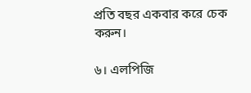প্রতি বছর একবার করে চেক করুন।

৬। এলপিজি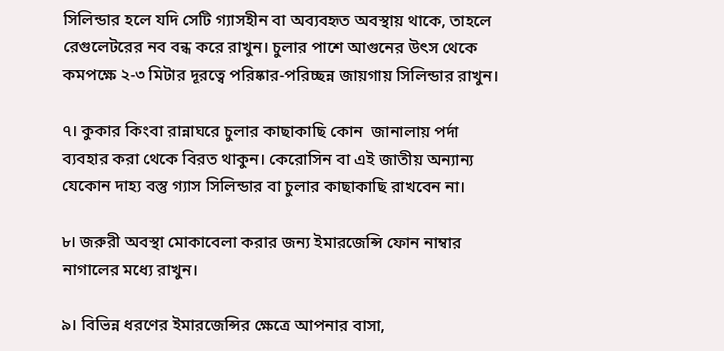সিলিন্ডার হলে যদি সেটি গ্যাসহীন বা অব্যবহৃত অবস্থায় থাকে, তাহলে রেগুলেটরের নব বন্ধ করে রাখুন। চুলার পাশে আগুনের উৎস থেকে কমপক্ষে ২-৩ মিটার দূরত্বে পরিষ্কার-পরিচ্ছন্ন জায়গায় সিলিন্ডার রাখুন।

৭। কুকার কিংবা রান্নাঘরে চুলার কাছাকাছি কোন  জানালায় পর্দা ব্যবহার করা থেকে বিরত থাকুন। কেরোসিন বা এই জাতীয় অন্যান্য যেকোন দাহ্য বস্তু গ্যাস সিলিন্ডার বা চুলার কাছাকাছি রাখবেন না।

৮। জরুরী অবস্থা মোকাবেলা করার জন্য ইমারজেন্সি ফোন নাম্বার নাগালের মধ্যে রাখুন।

৯। বিভিন্ন ধরণের ইমারজেন্সির ক্ষেত্রে আপনার বাসা,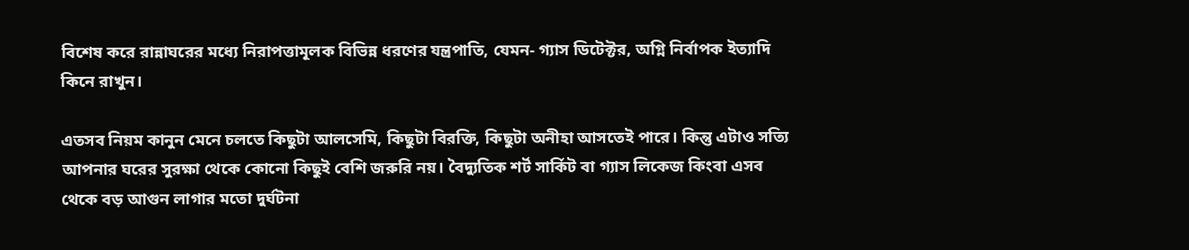বিশেষ করে রান্নাঘরের মধ্যে নিরাপত্তামূলক বিভিন্ন ধরণের যন্ত্রপাতি, যেমন- গ্যাস ডিটেক্টর, অগ্নি নির্বাপক ইত্যাদি কিনে রাখুন।

এতসব নিয়ম কানুন মেনে চলতে কিছুটা আলসেমি, কিছুটা বিরক্তি, কিছুটা অনীহা আসতেই পারে। কিন্তু এটাও সত্যি আপনার ঘরের সুরক্ষা থেকে কোনো কিছুই বেশি জরুরি নয়। বৈদ্যুতিক শর্ট সার্কিট বা গ্যাস লিকেজ কিংবা এসব থেকে বড় আগুন লাগার মতো দুর্ঘটনা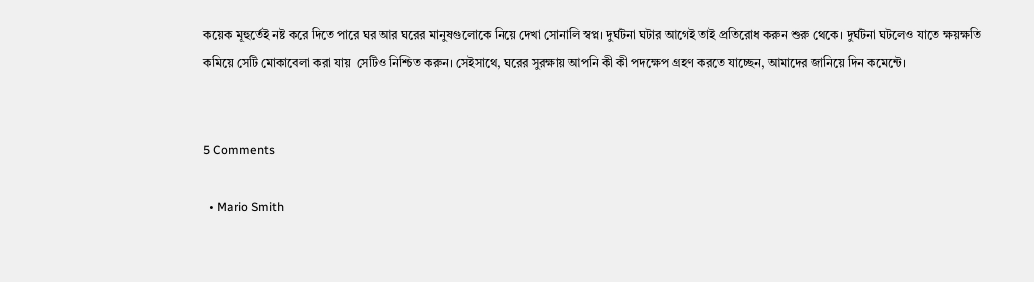কয়েক মূহুর্তেই নষ্ট করে দিতে পারে ঘর আর ঘরের মানুষগুলোকে নিয়ে দেখা সোনালি স্বপ্ন। দুর্ঘটনা ঘটার আগেই তাই প্রতিরোধ করুন শুরু থেকে। দুর্ঘটনা ঘটলেও যাতে ক্ষয়ক্ষতি কমিয়ে সেটি মোকাবেলা করা যায়  সেটিও নিশ্চিত করুন। সেইসাথে, ঘরের সুরক্ষায় আপনি কী কী পদক্ষেপ গ্রহণ করতে যাচ্ছেন, আমাদের জানিয়ে দিন কমেন্টে।


5 Comments

  • Mario Smith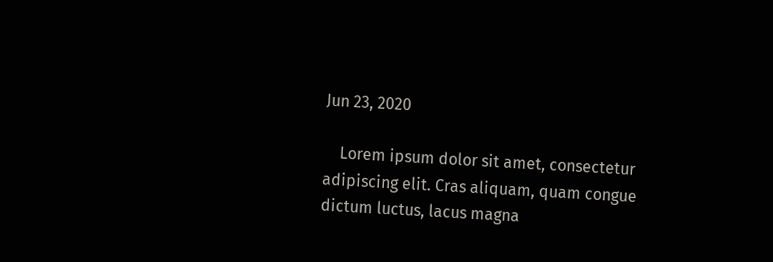Jun 23, 2020

    Lorem ipsum dolor sit amet, consectetur adipiscing elit. Cras aliquam, quam congue dictum luctus, lacus magna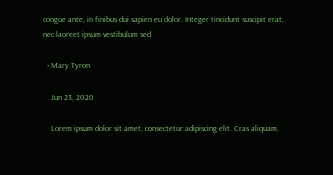congue ante, in finibus dui sapien eu dolor. Integer tincidunt suscipit erat, nec laoreet ipsum vestibulum sed.

  • Mary Tyron

    Jun 23, 2020

    Lorem ipsum dolor sit amet, consectetur adipiscing elit. Cras aliquam,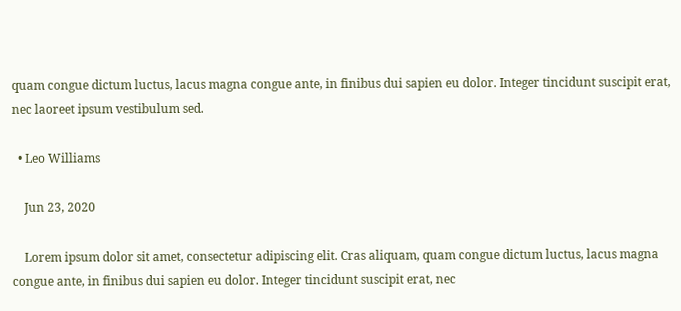quam congue dictum luctus, lacus magna congue ante, in finibus dui sapien eu dolor. Integer tincidunt suscipit erat, nec laoreet ipsum vestibulum sed.

  • Leo Williams

    Jun 23, 2020

    Lorem ipsum dolor sit amet, consectetur adipiscing elit. Cras aliquam, quam congue dictum luctus, lacus magna congue ante, in finibus dui sapien eu dolor. Integer tincidunt suscipit erat, nec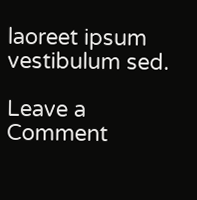laoreet ipsum vestibulum sed.

Leave a Comment